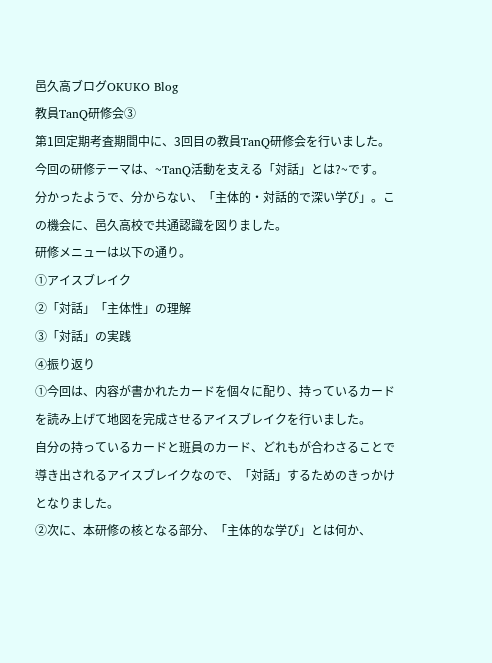邑久高ブログOKUKO Blog
教員TanQ研修会③
第1回定期考査期間中に、3回目の教員TanQ研修会を行いました。
今回の研修テーマは、~TanQ活動を支える「対話」とは?~です。
分かったようで、分からない、「主体的・対話的で深い学び」。この機会に、邑久高校で共通認識を図りました。
研修メニューは以下の通り。
①アイスブレイク
②「対話」「主体性」の理解
③「対話」の実践
④振り返り
①今回は、内容が書かれたカードを個々に配り、持っているカードを読み上げて地図を完成させるアイスブレイクを行いました。
自分の持っているカードと班員のカード、どれもが合わさることで導き出されるアイスブレイクなので、「対話」するためのきっかけとなりました。
②次に、本研修の核となる部分、「主体的な学び」とは何か、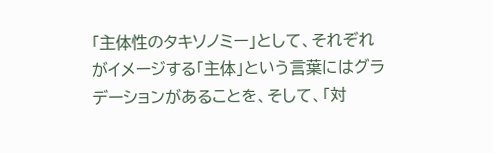「主体性のタキソノミー」として、それぞれがイメージする「主体」という言葉にはグラデーションがあることを、そして、「対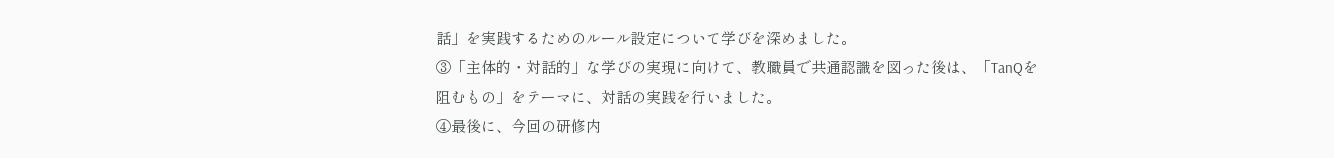話」を実践するためのルール設定について学びを深めました。
③「主体的・対話的」な学びの実現に向けて、教職員で共通認識を図った後は、「TanQを阻むもの」をテーマに、対話の実践を行いました。
④最後に、今回の研修内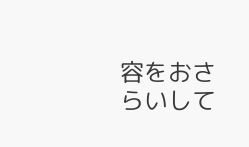容をおさらいして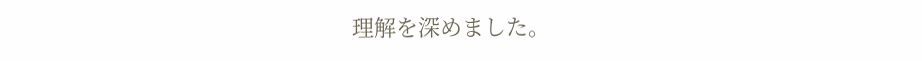理解を深めました。